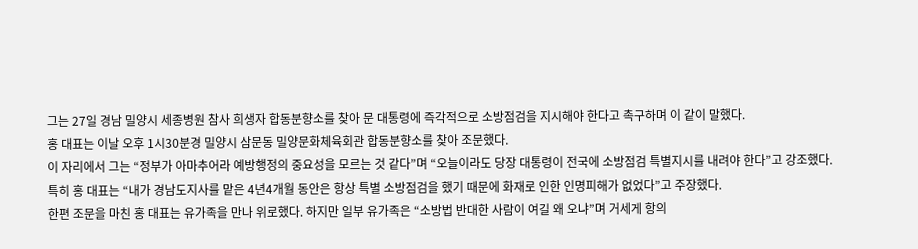그는 27일 경남 밀양시 세종병원 참사 희생자 합동분향소를 찾아 문 대통령에 즉각적으로 소방점검을 지시해야 한다고 촉구하며 이 같이 말했다.
홍 대표는 이날 오후 1시30분경 밀양시 삼문동 밀양문화체육회관 합동분향소를 찾아 조문했다.
이 자리에서 그는 “정부가 아마추어라 예방행정의 중요성을 모르는 것 같다”며 “오늘이라도 당장 대통령이 전국에 소방점검 특별지시를 내려야 한다”고 강조했다.
특히 홍 대표는 “내가 경남도지사를 맡은 4년4개월 동안은 항상 특별 소방점검을 했기 때문에 화재로 인한 인명피해가 없었다”고 주장했다.
한편 조문을 마친 홍 대표는 유가족을 만나 위로했다. 하지만 일부 유가족은 “소방법 반대한 사람이 여길 왜 오냐”며 거세게 항의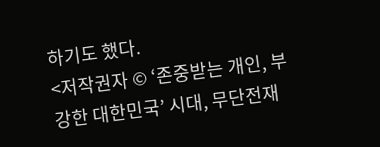하기도 했다.
<저작권자 © ‘존중받는 개인, 부강한 대한민국’ 시대, 무단전재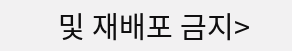및 재배포 금지>